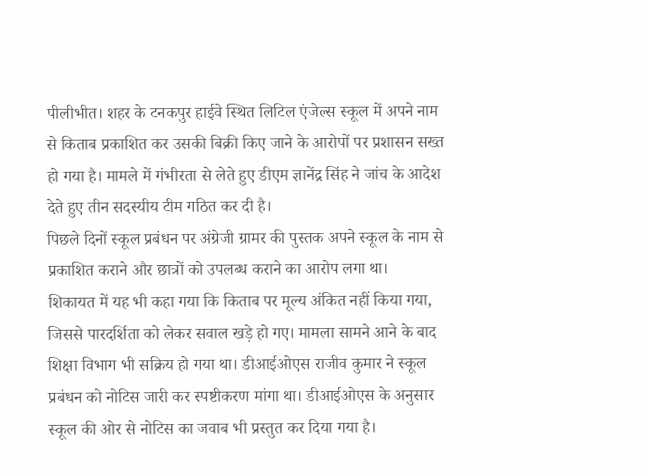पीलीभीत। शहर के टनकपुर हाईवे स्थित लिटिल एंजेल्स स्कूल में अपने नाम से किताब प्रकाशित कर उसकी बिक्री किए जाने के आरोपों पर प्रशासन सख्त हो गया है। मामले में गंभीरता से लेते हुए डीएम ज्ञानेंद्र सिंह ने जांच के आदेश देते हुए तीन सदस्यीय टीम गठित कर दी है।
पिछले दिनों स्कूल प्रबंधन पर अंग्रेजी ग्रामर की पुस्तक अपने स्कूल के नाम से प्रकाशित कराने और छात्रों को उपलब्ध कराने का आरोप लगा था।
शिकायत में यह भी कहा गया कि किताब पर मूल्य अंकित नहीं किया गया, जिससे पारदर्शिता को लेकर सवाल खड़े हो गए। मामला सामने आने के बाद शिक्षा विभाग भी सक्रिय हो गया था। डीआईओएस राजीव कुमार ने स्कूल प्रबंधन को नोटिस जारी कर स्पष्टीकरण मांगा था। डीआईओएस के अनुसार स्कूल की ओर से नोटिस का जवाब भी प्रस्तुत कर दिया गया है।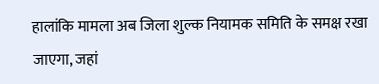हालांकि मामला अब जिला शुल्क नियामक समिति के समक्ष रखा जाएगा, जहां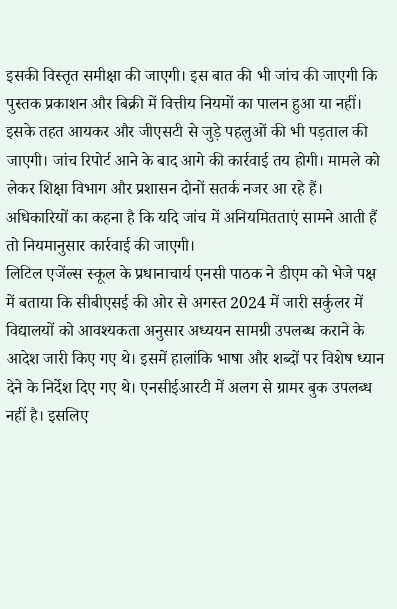इसकी विस्तृत समीक्षा की जाएगी। इस बात की भी जांच की जाएगी कि पुस्तक प्रकाशन और बिक्री में वित्तीय नियमों का पालन हुआ या नहीं। इसके तहत आयकर और जीएसटी से जुड़े पहलुओं की भी पड़ताल की जाएगी। जांच रिपोर्ट आने के बाद आगे की कार्रवाई तय होगी। मामले को लेकर शिक्षा विभाग और प्रशासन दोनों सतर्क नजर आ रहे हैं।
अधिकारियों का कहना है कि यदि जांच में अनियमितताएं सामने आती हैं तो नियमानुसार कार्रवाई की जाएगी।
लिटिल एजेंल्स स्कूल के प्रधानाचार्य एनसी पाठक ने डीएम को भेजे पक्ष में बताया कि सीबीएसई की ओर से अगस्त 2024 में जारी सर्कुलर में विद्यालयों को आवश्यकता अनुसार अध्ययन सामग्री उपलब्ध कराने के आदेश जारी किए गए थे। इसमें हालांकि भाषा और शब्दों पर विशेष ध्यान देने के निर्देश दिए गए थे। एनसीईआरटी में अलग से ग्रामर बुक उपलब्ध नहीं है। इसलिए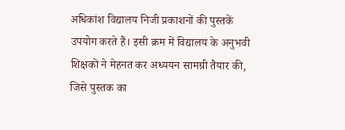अधिकांश विद्यालय निजी प्रकाशनों की पुस्तकें उपयोग करते हैं। इसी क्रम में विद्यालय के अनुभवी शिक्षकों ने मेहनत कर अध्ययन सामग्री तैयार की, जिसे पुस्तक का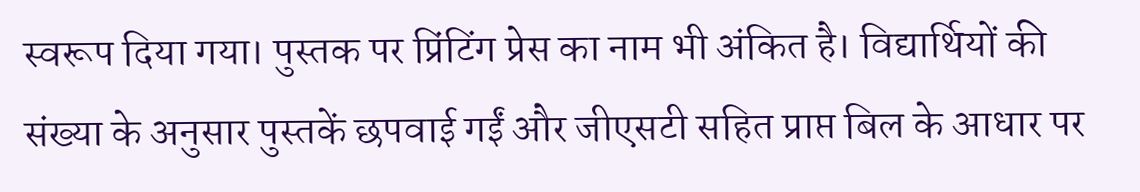स्वरूप दिया गया। पुस्तक पर प्रिंटिंग प्रेस का नाम भी अंकित है। विद्यार्थियों की संख्या के अनुसार पुस्तकें छपवाई गईं और जीएसटी सहित प्राप्त बिल के आधार पर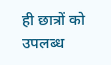ही छात्रों को उपलब्ध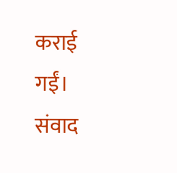कराई गईं। संवाद